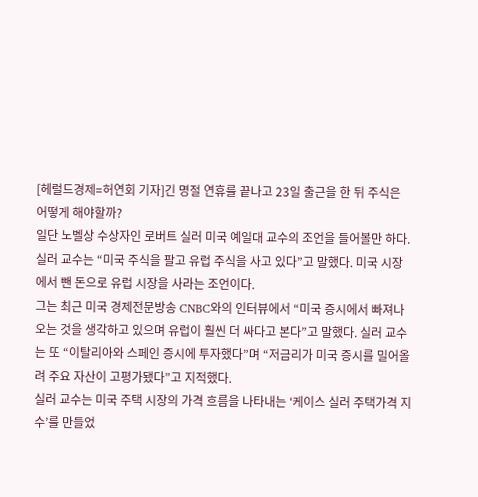[헤럴드경제=허연회 기자]긴 명절 연휴를 끝나고 23일 출근을 한 뒤 주식은 어떻게 해야할까?
일단 노벨상 수상자인 로버트 실러 미국 예일대 교수의 조언을 들어볼만 하다.
실러 교수는 “미국 주식을 팔고 유럽 주식을 사고 있다”고 말했다. 미국 시장에서 뺀 돈으로 유럽 시장을 사라는 조언이다.
그는 최근 미국 경제전문방송 CNBC와의 인터뷰에서 “미국 증시에서 빠져나오는 것을 생각하고 있으며 유럽이 훨씬 더 싸다고 본다”고 말했다. 실러 교수는 또 “이탈리아와 스페인 증시에 투자했다”며 “저금리가 미국 증시를 밀어올려 주요 자산이 고평가됐다”고 지적했다.
실러 교수는 미국 주택 시장의 가격 흐름을 나타내는 ‘케이스 실러 주택가격 지수’를 만들었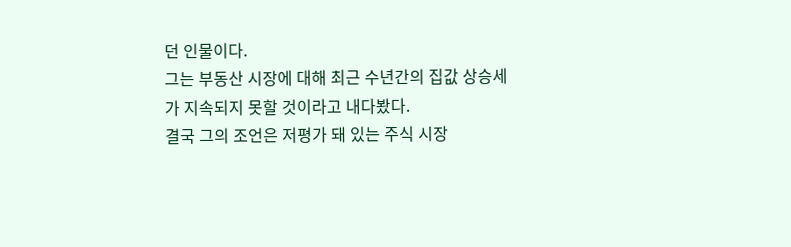던 인물이다.
그는 부동산 시장에 대해 최근 수년간의 집값 상승세가 지속되지 못할 것이라고 내다봤다.
결국 그의 조언은 저평가 돼 있는 주식 시장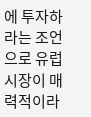에 투자하라는 조언으로 유럽 시장이 매력적이라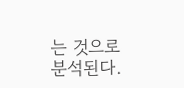는 것으로 분석된다.